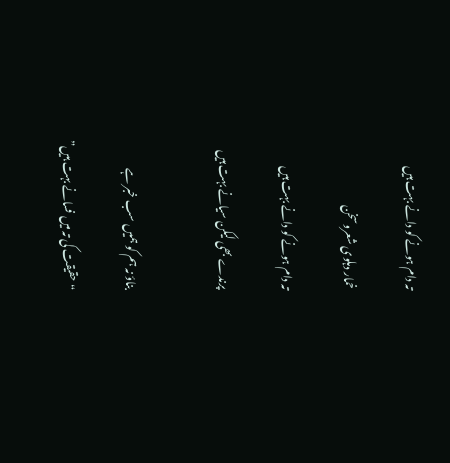تہ دام ہونے کو دانے بہت ہیں

خمار دہلوی شعروسخن

تہ دام ہونے کو دانے بہت ہیں

پرندے بھی لیکن سیانے بہت ہیں


بناؤ نہ ہم کو ہمیں سب خبر ہے

“حقیقت کی تہ میں فسانے بہت ہیں”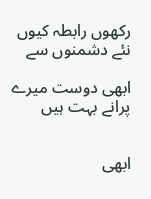رکھوں رابطہ کیوں نئے دشمنوں سے

ابھی دوست میرے پرانے بہت ہیں


ابھی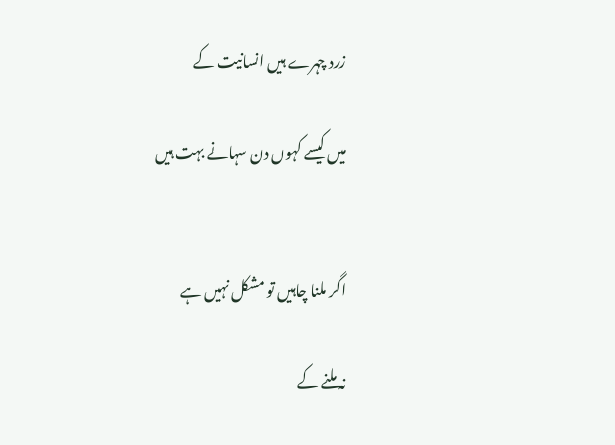زرد چہرے ہیں انسانیت کے

میں کیسے کہوں دن سہانے بہت ہیں


اگر ملنا چاہیں تو مشکل نہیں ہے

نہ ملنے کے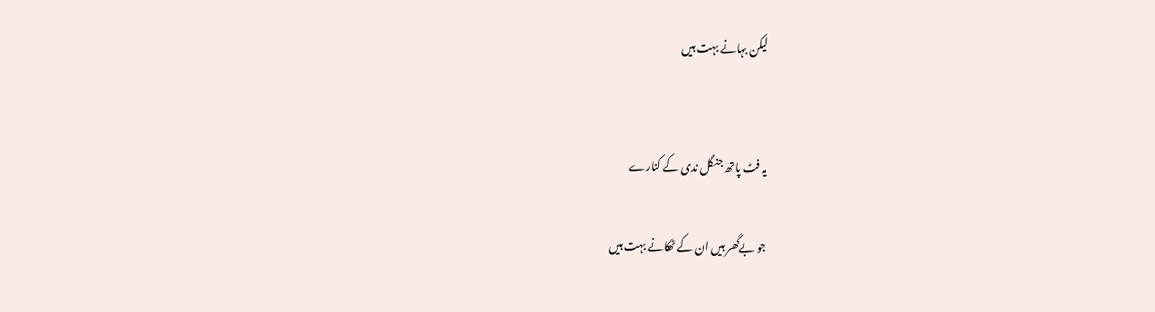لیکن بہانے بہت ہیں


یہ فٹ پاتھ جنگل ندی کے کنارے

جو بےگھر ہیں ان کے ٹھکانے بہت ہیں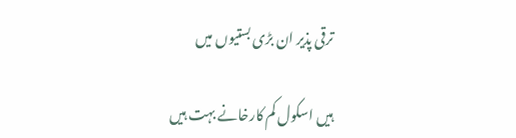ترقی پذیر ان بڑی بستیوں میں

ہیں اسکول کم کارخانے بہت ہیں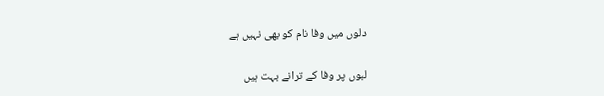دلوں میں وفا نام کو بھی نہیں ہے

لبوں پر وفا کے ترانے بہت ہیں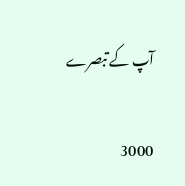آپ کے تبصرے

3000